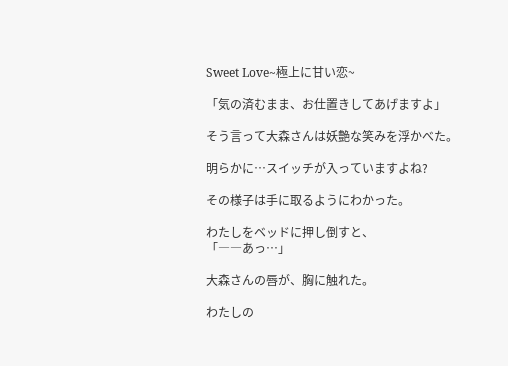Sweet Love~極上に甘い恋~

「気の済むまま、お仕置きしてあげますよ」

そう言って大森さんは妖艶な笑みを浮かべた。

明らかに…スイッチが入っていますよね?

その様子は手に取るようにわかった。

わたしをベッドに押し倒すと、
「――あっ…」

大森さんの唇が、胸に触れた。

わたしの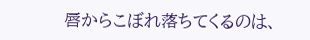唇からこぼれ落ちてくるのは、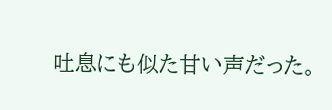吐息にも似た甘い声だった。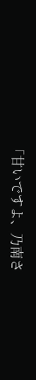「甘いですよ、乃南さ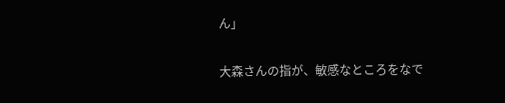ん」

大森さんの指が、敏感なところをなで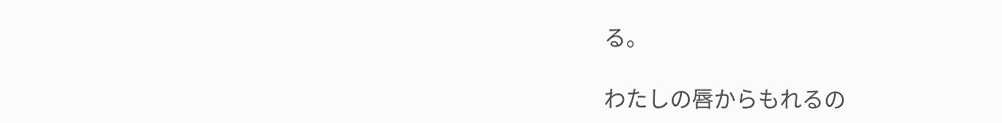る。

わたしの唇からもれるの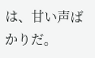は、甘い声ばかりだ。